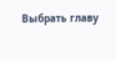Выбрать главу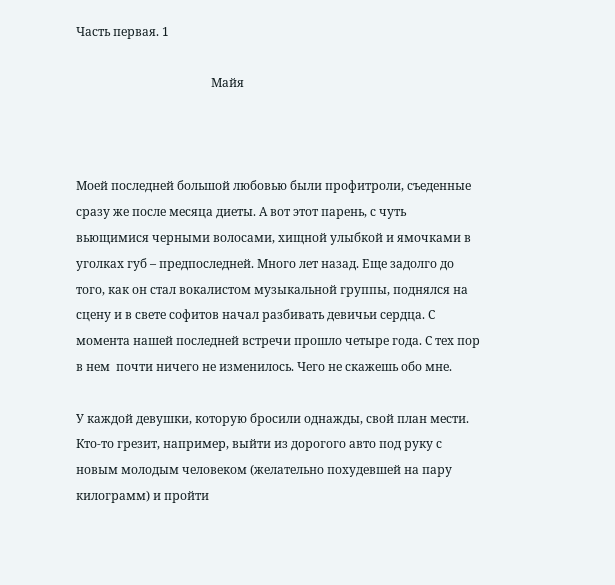Часть первая. 1

                                             Майя



Моей последней большой любовью были профитроли, съеденные сразу же после месяца диеты. А вот этот парень, с чуть вьющимися черными волосами, хищной улыбкой и ямочками в уголках губ – предпоследней. Много лет назад. Еще задолго до того, как он стал вокалистом музыкальной группы, поднялся на сцену и в свете софитов начал разбивать девичьи сердца. С момента нашей последней встречи прошло четыре года. С тех пор в нем  почти ничего не изменилось. Чего не скажешь обо мне.

У каждой девушки, которую бросили однажды, свой план мести. Кто-то грезит, например, выйти из дорогого авто под руку с новым молодым человеком (желательно похудевшей на пару килограмм) и пройти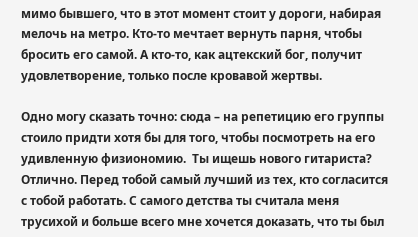мимо бывшего, что в этот момент стоит у дороги, набирая мелочь на метро. Кто-то мечтает вернуть парня, чтобы бросить его самой. А кто-то, как ацтекский бог, получит удовлетворение, только после кровавой жертвы.

Одно могу сказать точно: сюда – на репетицию его группы стоило придти хотя бы для того, чтобы посмотреть на его удивленную физиономию.  Ты ищешь нового гитариста? Отлично. Перед тобой самый лучший из тех, кто согласится с тобой работать. С самого детства ты считала меня трусихой и больше всего мне хочется доказать, что ты был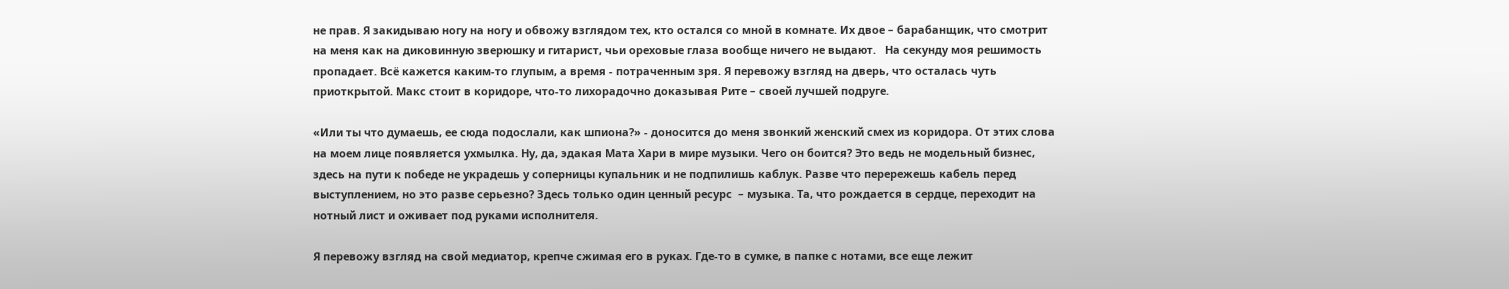не прав. Я закидываю ногу на ногу и обвожу взглядом тех, кто остался со мной в комнате. Их двое – барабанщик, что смотрит на меня как на диковинную зверюшку и гитарист, чьи ореховые глаза вообще ничего не выдают.   На секунду моя решимость пропадает. Всё кажется каким-то глупым, а время - потраченным зря. Я перевожу взгляд на дверь, что осталась чуть приоткрытой. Макс стоит в коридоре, что-то лихорадочно доказывая Рите – своей лучшей подруге.

«Или ты что думаешь, ее сюда подослали, как шпиона?» - доносится до меня звонкий женский смех из коридора. От этих слова на моем лице появляется ухмылка. Ну, да, эдакая Мата Хари в мире музыки. Чего он боится? Это ведь не модельный бизнес, здесь на пути к победе не украдешь у соперницы купальник и не подпилишь каблук. Разве что перережешь кабель перед выступлением, но это разве серьезно? Здесь только один ценный ресурс  – музыка. Та, что рождается в сердце, переходит на нотный лист и оживает под руками исполнителя.

Я перевожу взгляд на свой медиатор, крепче сжимая его в руках. Где-то в сумке, в папке с нотами, все еще лежит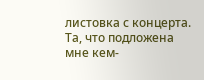листовка с концерта. Та, что подложена мне кем-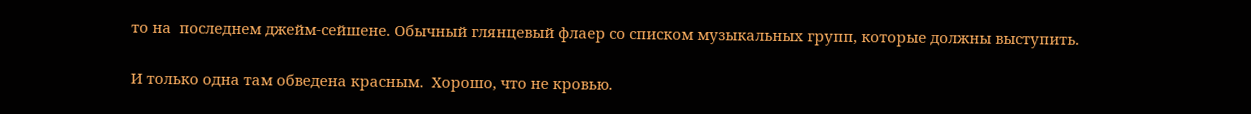то на  последнем джейм-сейшене. Обычный глянцевый флаер со списком музыкальных групп, которые должны выступить.

И только одна там обведена красным.  Хорошо, что не кровью.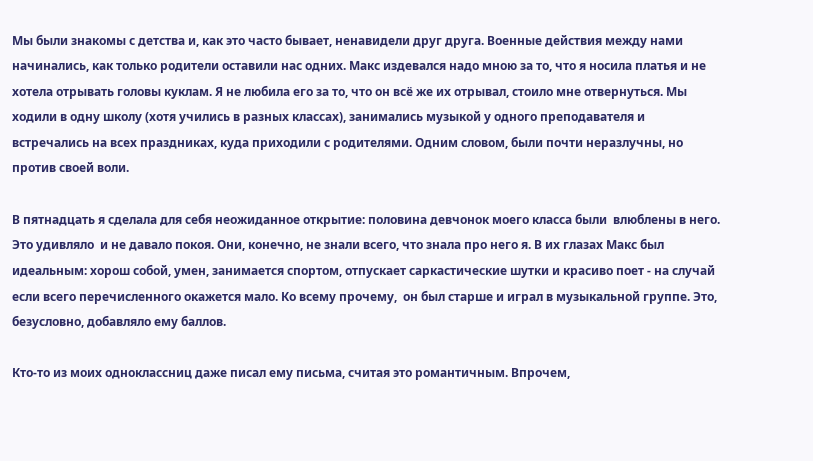Мы были знакомы с детства и, как это часто бывает, ненавидели друг друга. Военные действия между нами начинались, как только родители оставили нас одних. Макс издевался надо мною за то, что я носила платья и не хотела отрывать головы куклам. Я не любила его за то, что он всё же их отрывал, стоило мне отвернуться. Мы ходили в одну школу (хотя учились в разных классах), занимались музыкой у одного преподавателя и встречались на всех праздниках, куда приходили с родителями. Одним словом, были почти неразлучны, но против своей воли.

В пятнадцать я сделала для себя неожиданное открытие: половина девчонок моего класса были  влюблены в него. Это удивляло  и не давало покоя. Они, конечно, не знали всего, что знала про него я. В их глазах Макс был идеальным: хорош собой, умен, занимается спортом, отпускает саркастические шутки и красиво поет - на случай если всего перечисленного окажется мало. Ко всему прочему,  он был старше и играл в музыкальной группе. Это, безусловно, добавляло ему баллов.

Кто-то из моих одноклассниц даже писал ему письма, считая это романтичным. Впрочем,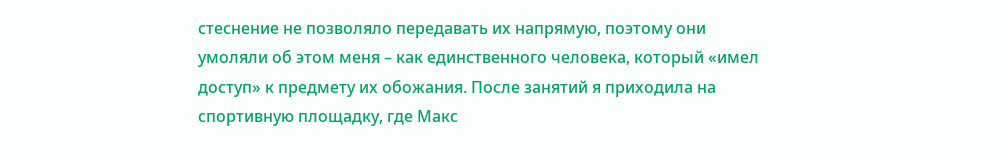стеснение не позволяло передавать их напрямую, поэтому они умоляли об этом меня – как единственного человека, который «имел доступ» к предмету их обожания. После занятий я приходила на спортивную площадку, где Макс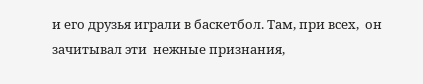и его друзья играли в баскетбол. Там, при всех,  он зачитывал эти  нежные признания,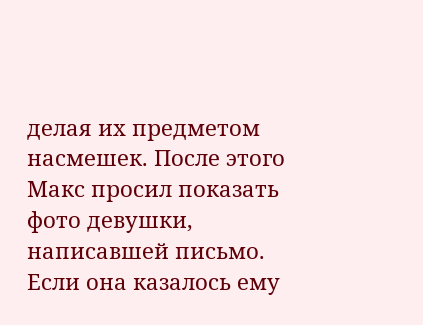делая их предметом насмешек. После этого Макс просил показать фото девушки, написавшей письмо. Если она казалось ему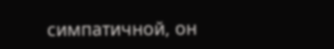симпатичной, он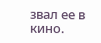звал ее в кино.